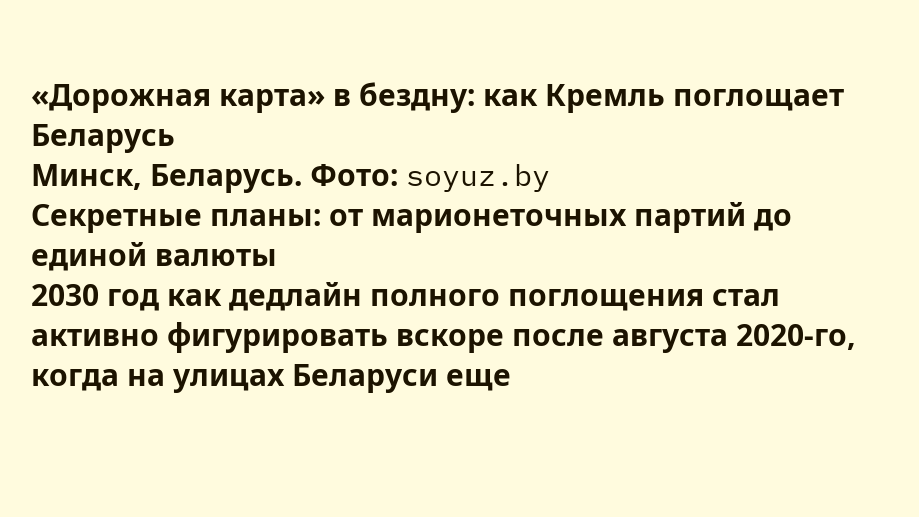«Дорожная карта» в бездну: как Кремль поглощает Беларусь
Минск, Беларусь. Фото: soyuz.by
Секретные планы: от марионеточных партий до единой валюты
2030 год как дедлайн полного поглощения стал активно фигурировать вскоре после августа 2020-го, когда на улицах Беларуси еще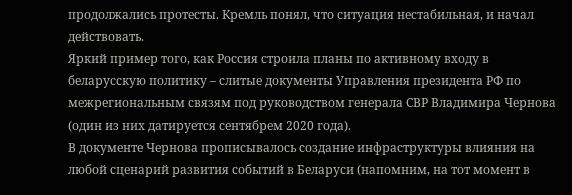продолжались протесты. Кремль понял, что ситуация нестабильная, и начал действовать.
Яркий пример того, как Россия строила планы по активному входу в беларусскую политику – слитые документы Управления президента РФ по межрегиональным связям под руководством генерала СВР Владимира Чернова (один из них датируется сентябрем 2020 года).
В документе Чернова прописывалось создание инфраструктуры влияния на любой сценарий развития событий в Беларуси (напомним, на тот момент в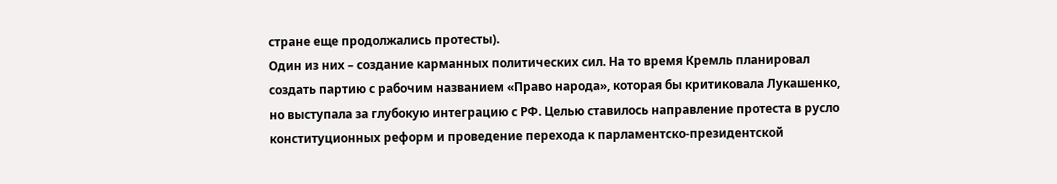стране еще продолжались протесты).
Один из них – создание карманных политических сил. На то время Кремль планировал создать партию с рабочим названием «Право народа», которая бы критиковала Лукашенко, но выступала за глубокую интеграцию с РФ. Целью ставилось направление протеста в русло конституционных реформ и проведение перехода к парламентско-президентской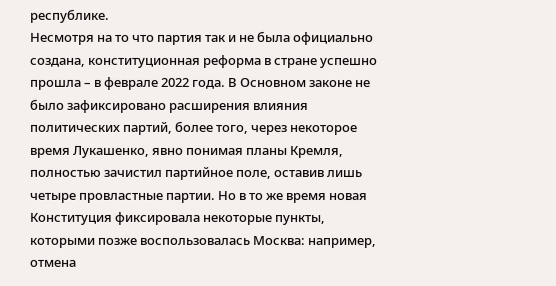республике.
Несмотря на то что партия так и не была официально создана, конституционная реформа в стране успешно прошла – в феврале 2022 года. В Основном законе не было зафиксировано расширения влияния политических партий, более того, через некоторое время Лукашенко, явно понимая планы Кремля, полностью зачистил партийное поле, оставив лишь четыре провластные партии. Но в то же время новая Конституция фиксировала некоторые пункты, которыми позже воспользовалась Москва: например, отмена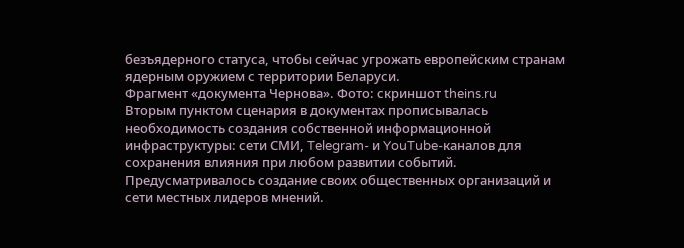безъядерного статуса, чтобы сейчас угрожать европейским странам ядерным оружием с территории Беларуси.
Фрагмент «документа Чернова». Фото: скриншот theins.ru
Вторым пунктом сценария в документах прописывалась необходимость создания собственной информационной инфраструктуры: сети СМИ, Telegram- и YouTube-каналов для сохранения влияния при любом развитии событий. Предусматривалось создание своих общественных организаций и сети местных лидеров мнений.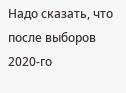Надо сказать, что после выборов 2020-го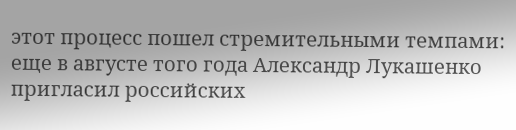этот процесс пошел стремительными темпами: еще в августе того года Александр Лукашенко пригласил российских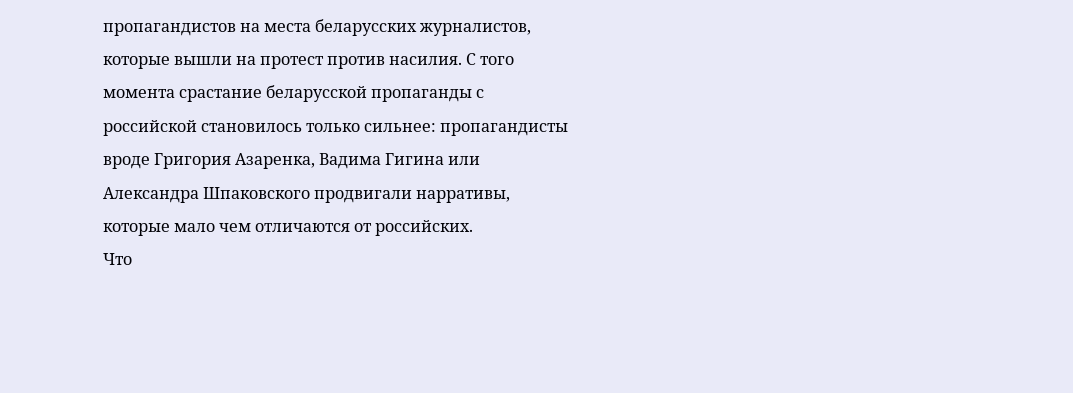пропагандистов на места беларусских журналистов, которые вышли на протест против насилия. С того момента срастание беларусской пропаганды с российской становилось только сильнее: пропагандисты вроде Григория Азаренка, Вадима Гигина или Александра Шпаковского продвигали нарративы, которые мало чем отличаются от российских.
Что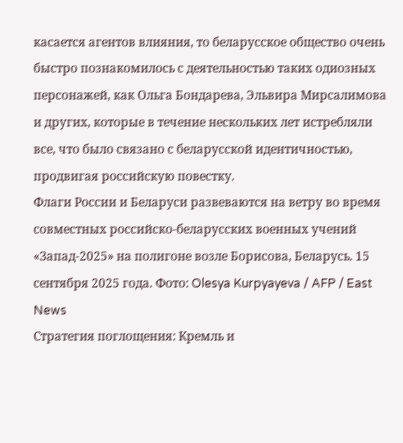касается агентов влияния, то беларусское общество очень быстро познакомилось с деятельностью таких одиозных персонажей, как Ольга Бондарева, Эльвира Мирсалимова и других, которые в течение нескольких лет истребляли все, что было связано с беларусской идентичностью, продвигая российскую повестку.
Флаги России и Беларуси развеваются на ветру во время совместных российско-беларусских военных учений «Запад-2025» на полигоне возле Борисова, Беларусь. 15 сентября 2025 года. Фото: Olesya Kurpyayeva / AFP / East News
Стратегия поглощения: Кремль и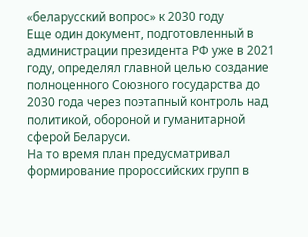«беларусский вопрос» к 2030 году
Еще один документ, подготовленный в администрации президента РФ уже в 2021 году, определял главной целью создание полноценного Союзного государства до 2030 года через поэтапный контроль над политикой, обороной и гуманитарной сферой Беларуси.
На то время план предусматривал формирование пророссийских групп в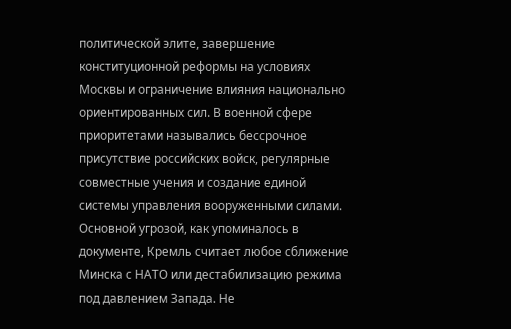политической элите, завершение конституционной реформы на условиях Москвы и ограничение влияния национально ориентированных сил. В военной сфере приоритетами назывались бессрочное присутствие российских войск, регулярные совместные учения и создание единой системы управления вооруженными силами.
Основной угрозой, как упоминалось в документе, Кремль считает любое сближение Минска с НАТО или дестабилизацию режима под давлением Запада. Не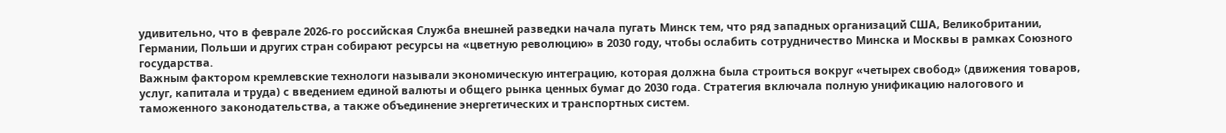удивительно, что в феврале 2026-го российская Служба внешней разведки начала пугать Минск тем, что ряд западных организаций США, Великобритании, Германии, Польши и других стран собирают ресурсы на «цветную революцию» в 2030 году, чтобы ослабить сотрудничество Минска и Москвы в рамках Союзного государства.
Важным фактором кремлевские технологи называли экономическую интеграцию, которая должна была строиться вокруг «четырех свобод» (движения товаров, услуг, капитала и труда) с введением единой валюты и общего рынка ценных бумаг до 2030 года. Стратегия включала полную унификацию налогового и таможенного законодательства, а также объединение энергетических и транспортных систем.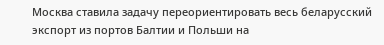Москва ставила задачу переориентировать весь беларусский экспорт из портов Балтии и Польши на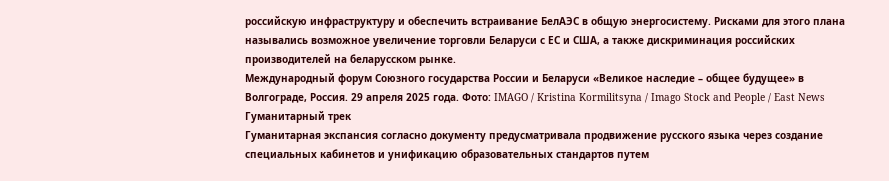российскую инфраструктуру и обеспечить встраивание БелАЭС в общую энергосистему. Рисками для этого плана назывались возможное увеличение торговли Беларуси с ЕС и США, а также дискриминация российских производителей на беларусском рынке.
Международный форум Союзного государства России и Беларуси «Великое наследие – общее будущее» в Волгограде, Россия. 29 апреля 2025 года. Фото: IMAGO / Kristina Kormilitsyna / Imago Stock and People / East News
Гуманитарный трек
Гуманитарная экспансия согласно документу предусматривала продвижение русского языка через создание специальных кабинетов и унификацию образовательных стандартов путем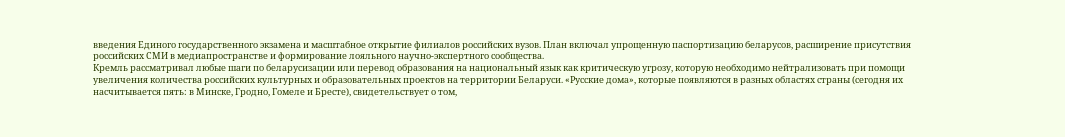введения Единого государственного экзамена и масштабное открытие филиалов российских вузов. План включал упрощенную паспортизацию беларусов, расширение присутствия российских СМИ в медиапространстве и формирование лояльного научно-экспертного сообщества.
Кремль рассматривал любые шаги по беларусизации или перевод образования на национальный язык как критическую угрозу, которую необходимо нейтрализовать при помощи увеличения количества российских культурных и образовательных проектов на территории Беларуси. «Русские дома», которые появляются в разных областях страны (сегодня их насчитывается пять: в Минске, Гродно, Гомеле и Бресте), свидетельствует о том,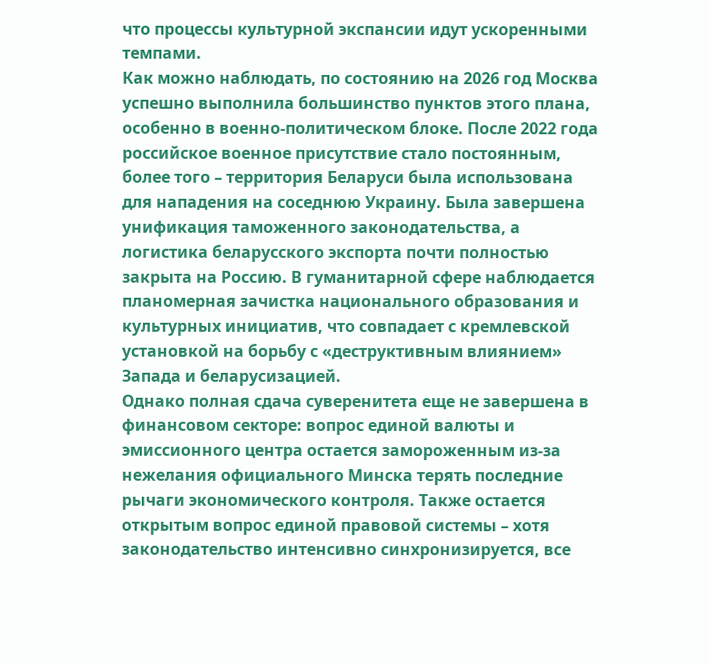что процессы культурной экспансии идут ускоренными темпами.
Как можно наблюдать, по состоянию на 2026 год Москва успешно выполнила большинство пунктов этого плана, особенно в военно-политическом блоке. После 2022 года российское военное присутствие стало постоянным, более того – территория Беларуси была использована для нападения на соседнюю Украину. Была завершена унификация таможенного законодательства, а логистика беларусского экспорта почти полностью закрыта на Россию. В гуманитарной сфере наблюдается планомерная зачистка национального образования и культурных инициатив, что совпадает с кремлевской установкой на борьбу с «деструктивным влиянием» Запада и беларусизацией.
Однако полная сдача суверенитета еще не завершена в финансовом секторе: вопрос единой валюты и эмиссионного центра остается замороженным из-за нежелания официального Минска терять последние рычаги экономического контроля. Также остается открытым вопрос единой правовой системы – хотя законодательство интенсивно синхронизируется, все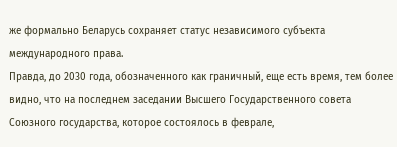же формально Беларусь сохраняет статус независимого субъекта международного права.
Правда, до 2030 года, обозначенного как граничный, еще есть время, тем более видно, что на последнем заседании Высшего Государственного совета Союзного государства, которое состоялось в феврале,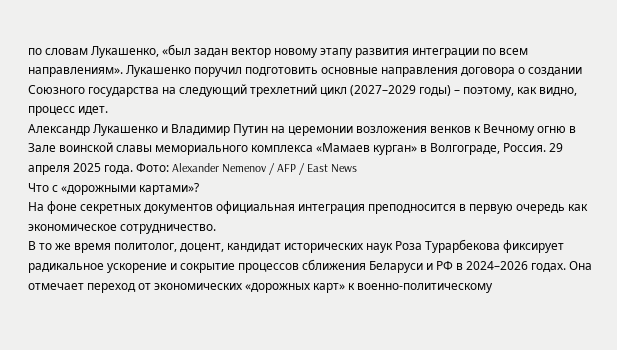по словам Лукашенко, «был задан вектор новому этапу развития интеграции по всем направлениям». Лукашенко поручил подготовить основные направления договора о создании Союзного государства на следующий трехлетний цикл (2027–2029 годы) – поэтому, как видно, процесс идет.
Александр Лукашенко и Владимир Путин на церемонии возложения венков к Вечному огню в Зале воинской славы мемориального комплекса «Мамаев курган» в Волгограде, Россия. 29 апреля 2025 года. Фото: Alexander Nemenov / AFP / East News
Что с «дорожными картами»?
На фоне секретных документов официальная интеграция преподносится в первую очередь как экономическое сотрудничество.
В то же время политолог, доцент, кандидат исторических наук Роза Турарбекова фиксирует радикальное ускорение и сокрытие процессов сближения Беларуси и РФ в 2024–2026 годах. Она отмечает переход от экономических «дорожных карт» к военно-политическому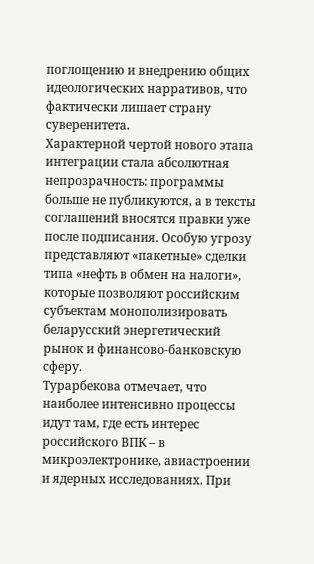поглощению и внедрению общих идеологических нарративов, что фактически лишает страну суверенитета.
Характерной чертой нового этапа интеграции стала абсолютная непрозрачность: программы больше не публикуются, а в тексты соглашений вносятся правки уже после подписания. Особую угрозу представляют «пакетные» сделки типа «нефть в обмен на налоги», которые позволяют российским субъектам монополизировать беларусский энергетический рынок и финансово-банковскую сферу.
Турарбекова отмечает, что наиболее интенсивно процессы идут там, где есть интерес российского ВПК – в микроэлектронике, авиастроении и ядерных исследованиях. При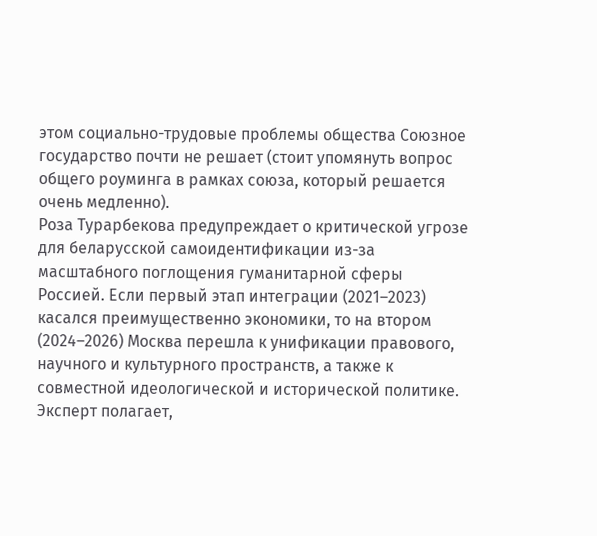этом социально-трудовые проблемы общества Союзное государство почти не решает (стоит упомянуть вопрос общего роуминга в рамках союза, который решается очень медленно).
Роза Турарбекова предупреждает о критической угрозе для беларусской самоидентификации из-за масштабного поглощения гуманитарной сферы Россией. Если первый этап интеграции (2021–2023) касался преимущественно экономики, то на втором (2024–2026) Москва перешла к унификации правового, научного и культурного пространств, а также к совместной идеологической и исторической политике. Эксперт полагает,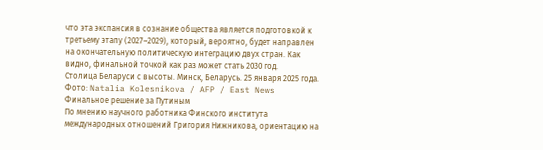что эта экспансия в сознание общества является подготовкой к третьему этапу (2027–2029), который, вероятно, будет направлен на окончательную политическую интеграцию двух стран. Как видно, финальной точкой как раз может стать 2030 год.
Столица Беларуси с высоты. Минск, Беларусь. 25 января 2025 года. Фото: Natalia Kolesnikova / AFP / East News
Финальное решение за Путиным
По мнению научного работника Финского института международных отношений Григория Нижникова, ориентацию на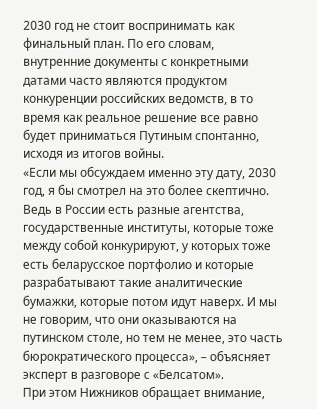2030 год не стоит воспринимать как финальный план. По его словам, внутренние документы с конкретными датами часто являются продуктом конкуренции российских ведомств, в то время как реальное решение все равно будет приниматься Путиным спонтанно, исходя из итогов войны.
«Если мы обсуждаем именно эту дату, 2030 год, я бы смотрел на это более скептично. Ведь в России есть разные агентства, государственные институты, которые тоже между собой конкурируют, у которых тоже есть беларусское портфолио и которые разрабатывают такие аналитические бумажки, которые потом идут наверх. И мы не говорим, что они оказываются на путинском столе, но тем не менее, это часть бюрократического процесса», – объясняет эксперт в разговоре с «Белсатом».
При этом Нижников обращает внимание,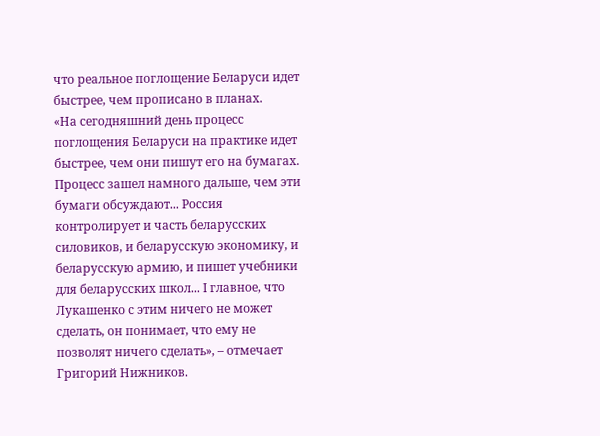что реальное поглощение Беларуси идет быстрее, чем прописано в планах.
«На сегодняшний день процесс поглощения Беларуси на практике идет быстрее, чем они пишут его на бумагах. Процесс зашел намного дальше, чем эти бумаги обсуждают... Россия контролирует и часть беларусских силовиков, и беларусскую экономику, и беларусскую армию, и пишет учебники для беларусских школ... І главное, что Лукашенко с этим ничего не может сделать, он понимает, что ему не позволят ничего сделать», – отмечает Григорий Нижников.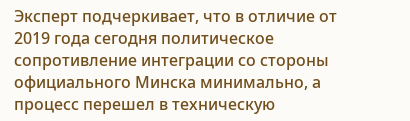Эксперт подчеркивает, что в отличие от 2019 года сегодня политическое сопротивление интеграции со стороны официального Минска минимально, а процесс перешел в техническую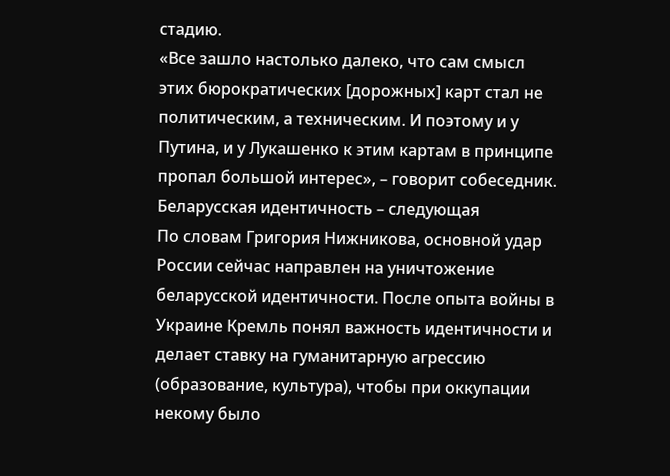стадию.
«Все зашло настолько далеко, что сам смысл этих бюрократических [дорожных] карт стал не политическим, а техническим. И поэтому и у Путина, и у Лукашенко к этим картам в принципе пропал большой интерес», – говорит собеседник.
Беларусская идентичность – следующая
По словам Григория Нижникова, основной удар России сейчас направлен на уничтожение беларусской идентичности. После опыта войны в Украине Кремль понял важность идентичности и делает ставку на гуманитарную агрессию (образование, культура), чтобы при оккупации некому было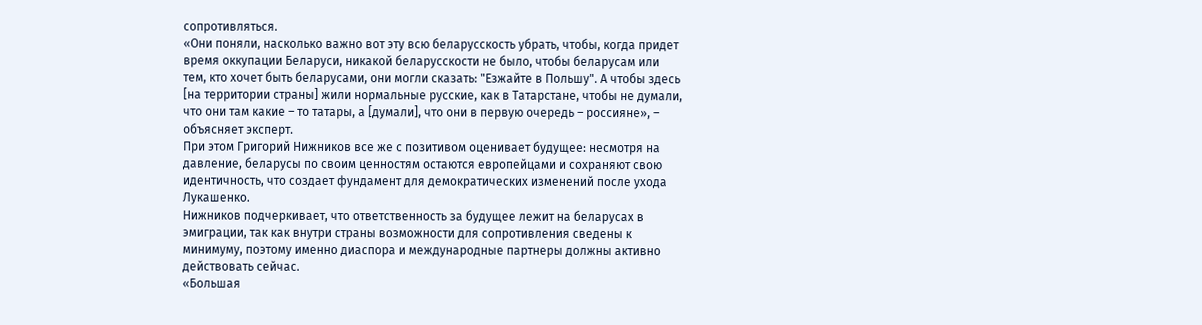сопротивляться.
«Они поняли, насколько важно вот эту всю беларусскость убрать, чтобы, когда придет время оккупации Беларуси, никакой беларусскости не было, чтобы беларусам или тем, кто хочет быть беларусами, они могли сказать: "Езжайте в Польшу". А чтобы здесь [на территории страны] жили нормальные русские, как в Татарстане, чтобы не думали, что они там какие – то татары, а [думали], что они в первую очередь – россияне», – объясняет эксперт.
При этом Григорий Нижников все же с позитивом оценивает будущее: несмотря на давление, беларусы по своим ценностям остаются европейцами и сохраняют свою идентичность, что создает фундамент для демократических изменений после ухода Лукашенко.
Нижников подчеркивает, что ответственность за будущее лежит на беларусах в эмиграции, так как внутри страны возможности для сопротивления сведены к минимуму, поэтому именно диаспора и международные партнеры должны активно действовать сейчас.
«Большая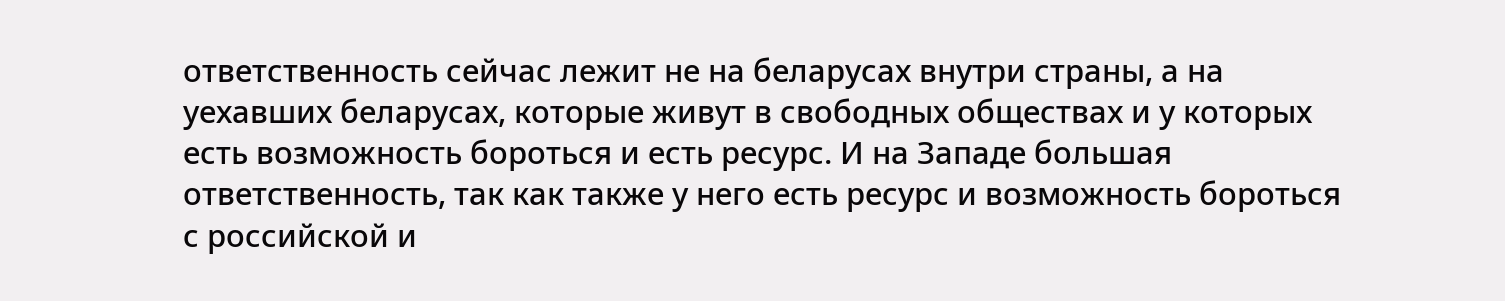ответственность сейчас лежит не на беларусах внутри страны, а на уехавших беларусах, которые живут в свободных обществах и у которых есть возможность бороться и есть ресурс. И на Западе большая ответственность, так как также у него есть ресурс и возможность бороться с российской и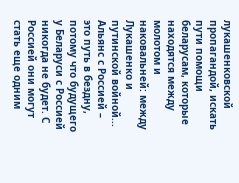лукашенковской пропагандой, искать пути помощи беларусам, которые находятся между молотом и наковальней: между Лукашенко и путинской войной... Альянс с Россией – это путь в бездну, потому что будущего у Беларуси с Россией никогда не будет. С Россией они могут стать еще одним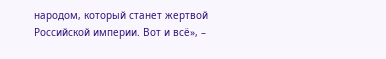народом, который станет жертвой Российской империи. Вот и всё», –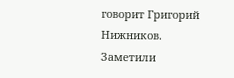говорит Григорий Нижников.
Заметили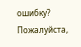ошибку? Пожалуйста,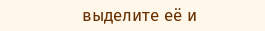выделите её и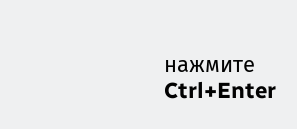нажмите Ctrl+Enter